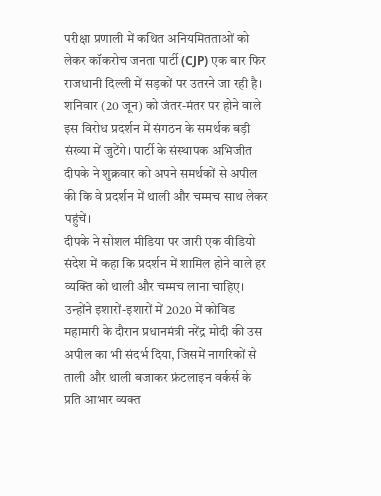परीक्षा प्रणाली में कथित अनियमितताओं को लेकर कॉकरोच जनता पार्टी (CJP) एक बार फिर राजधानी दिल्ली में सड़कों पर उतरने जा रही है। शनिवार (20 जून) को जंतर-मंतर पर होने वाले इस विरोध प्रदर्शन में संगठन के समर्थक बड़ी संख्या में जुटेंगे। पार्टी के संस्थापक अभिजीत दीपके ने शुक्रवार को अपने समर्थकों से अपील की कि वे प्रदर्शन में थाली और चम्मच साथ लेकर पहुंचें।
दीपके ने सोशल मीडिया पर जारी एक वीडियो संदेश में कहा कि प्रदर्शन में शामिल होने वाले हर व्यक्ति को थाली और चम्मच लाना चाहिए। उन्होंने इशारों-इशारों में 2020 में कोविड महामारी के दौरान प्रधानमंत्री नरेंद्र मोदी की उस अपील का भी संदर्भ दिया, जिसमें नागरिकों से ताली और थाली बजाकर फ्रंटलाइन वर्कर्स के प्रति आभार व्यक्त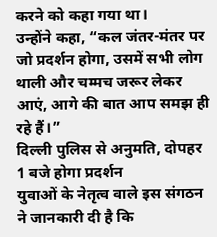करने को कहा गया था।
उन्होंने कहा, “कल जंतर-मंतर पर जो प्रदर्शन होगा, उसमें सभी लोग थाली और चम्मच जरूर लेकर आएं, आगे की बात आप समझ ही रहे हैं।”
दिल्ली पुलिस से अनुमति, दोपहर 1 बजे होगा प्रदर्शन
युवाओं के नेतृत्व वाले इस संगठन ने जानकारी दी है कि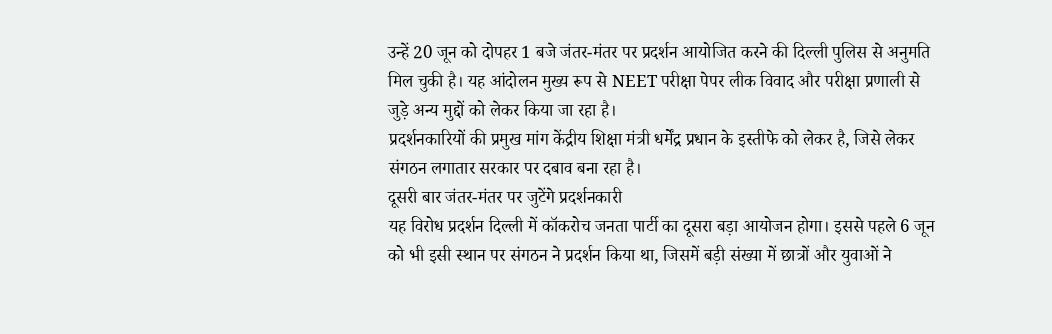उन्हें 20 जून को दोपहर 1 बजे जंतर-मंतर पर प्रदर्शन आयोजित करने की दिल्ली पुलिस से अनुमति मिल चुकी है। यह आंदोलन मुख्य रूप से NEET परीक्षा पेपर लीक विवाद और परीक्षा प्रणाली से जुड़े अन्य मुद्दों को लेकर किया जा रहा है।
प्रदर्शनकारियों की प्रमुख मांग केंद्रीय शिक्षा मंत्री धर्मेंद्र प्रधान के इस्तीफे को लेकर है, जिसे लेकर संगठन लगातार सरकार पर दबाव बना रहा है।
दूसरी बार जंतर-मंतर पर जुटेंगे प्रदर्शनकारी
यह विरोध प्रदर्शन दिल्ली में कॉकरोच जनता पार्टी का दूसरा बड़ा आयोजन होगा। इससे पहले 6 जून को भी इसी स्थान पर संगठन ने प्रदर्शन किया था, जिसमें बड़ी संख्या में छात्रों और युवाओं ने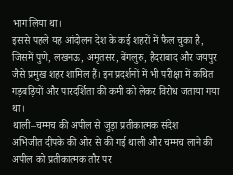भाग लिया था।
इससे पहले यह आंदोलन देश के कई शहरों में फैल चुका है, जिसमें पुणे, लखनऊ, अमृतसर, बेंगलुरु, हैदराबाद और जयपुर जैसे प्रमुख शहर शामिल हैं। इन प्रदर्शनों में भी परीक्षा में कथित गड़बड़ियों और पारदर्शिता की कमी को लेकर विरोध जताया गया था।
थाली–चम्मच की अपील से जुड़ा प्रतीकात्मक संदेश
अभिजीत दीपके की ओर से की गई थाली और चम्मच लाने की अपील को प्रतीकात्मक तौर पर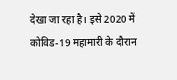देखा जा रहा है। इसे 2020 में कोविड-19 महामारी के दौरान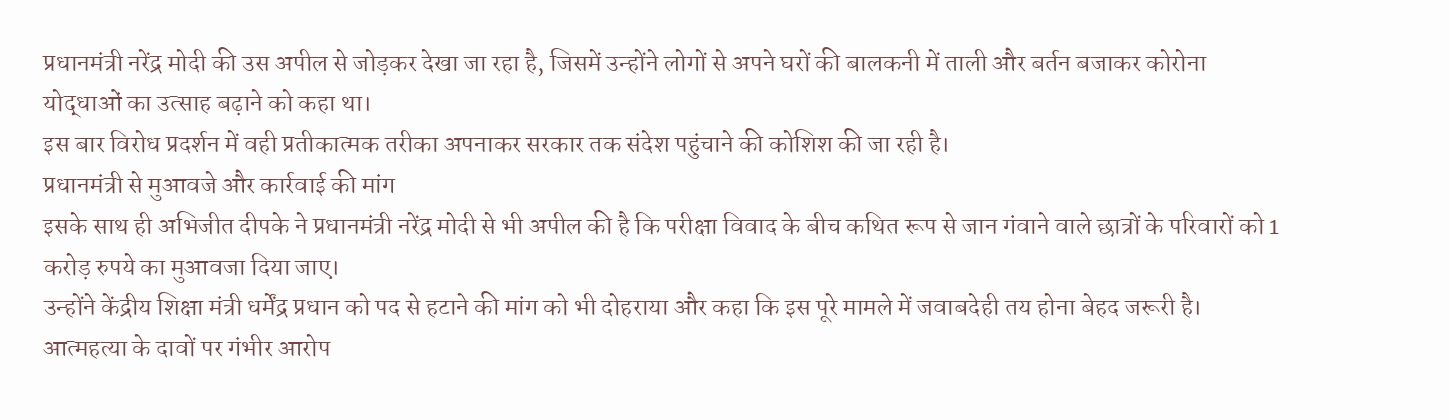प्रधानमंत्री नरेंद्र मोदी की उस अपील से जोड़कर देखा जा रहा है, जिसमें उन्होंने लोगों से अपने घरों की बालकनी में ताली और बर्तन बजाकर कोरोना योद्धाओं का उत्साह बढ़ाने को कहा था।
इस बार विरोध प्रदर्शन में वही प्रतीकात्मक तरीका अपनाकर सरकार तक संदेश पहुंचाने की कोशिश की जा रही है।
प्रधानमंत्री से मुआवजे और कार्रवाई की मांग
इसके साथ ही अभिजीत दीपके ने प्रधानमंत्री नरेंद्र मोदी से भी अपील की है कि परीक्षा विवाद के बीच कथित रूप से जान गंवाने वाले छात्रों के परिवारों को 1 करोड़ रुपये का मुआवजा दिया जाए।
उन्होंने केंद्रीय शिक्षा मंत्री धर्मेंद्र प्रधान को पद से हटाने की मांग को भी दोहराया और कहा कि इस पूरे मामले में जवाबदेही तय होना बेहद जरूरी है।
आत्महत्या के दावों पर गंभीर आरोप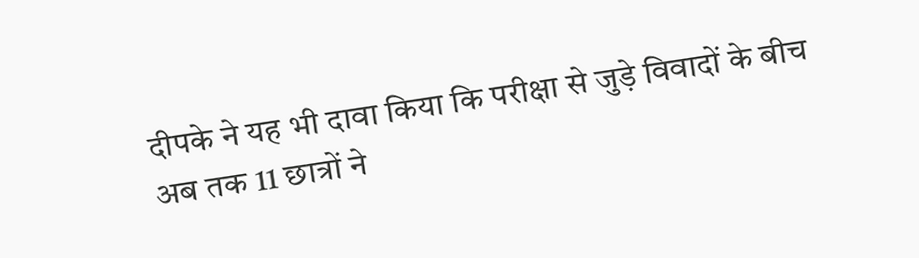दीपके ने यह भी दावा किया कि परीक्षा से जुड़े विवादों के बीच अब तक 11 छात्रों ने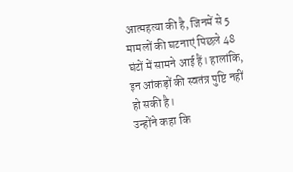आत्महत्या की है, जिनमें से 5 मामलों की घटनाएं पिछले 48 घंटों में सामने आई हैं। हालांकि, इन आंकड़ों की स्वतंत्र पुष्टि नहीं हो सकी है।
उन्होंने कहा कि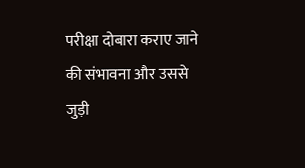परीक्षा दोबारा कराए जाने की संभावना और उससे जुड़ी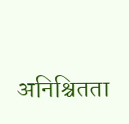अनिश्चितता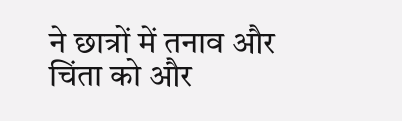ने छात्रों में तनाव और चिंता को और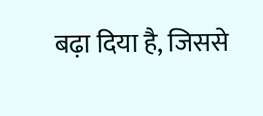बढ़ा दिया है, जिससे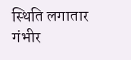स्थिति लगातार गंभीर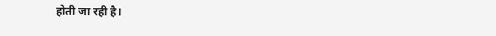होती जा रही है।